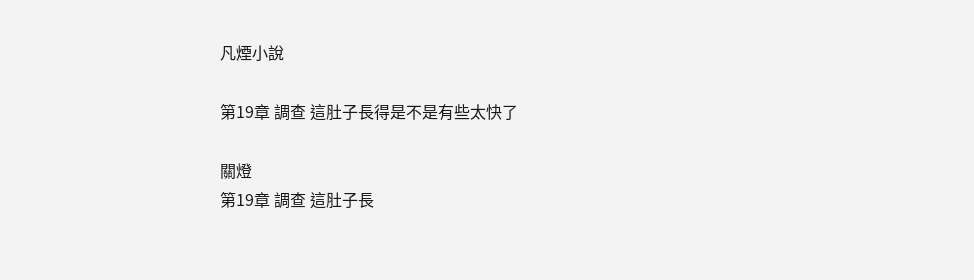凡煙小說

第19章 調查 這肚子長得是不是有些太快了

關燈
第19章 調查 這肚子長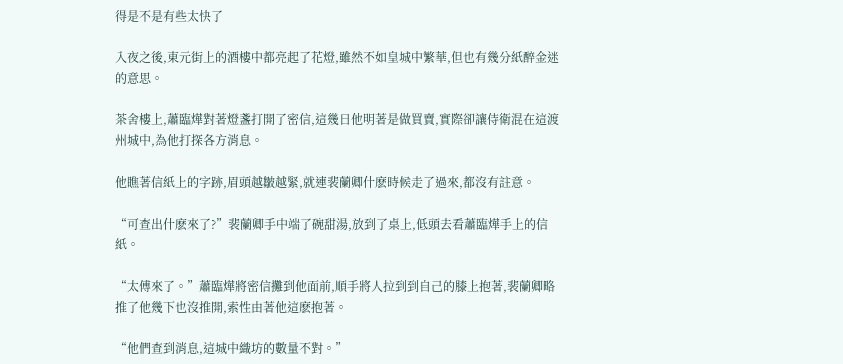得是不是有些太快了

入夜之後,東元街上的酒樓中都亮起了花燈,雖然不如皇城中繁華,但也有幾分紙醉金迷的意思。

茶舍樓上,蕭臨燁對著燈盞打開了密信,這幾日他明著是做買賣,實際卻讓侍衛混在這渡州城中,為他打探各方消息。

他瞧著信紙上的字跡,眉頭越皺越緊,就連裴蘭卿什麽時候走了過來,都沒有註意。

“可查出什麽來了?”裴蘭卿手中端了碗甜湯,放到了桌上,低頭去看蕭臨燁手上的信紙。

“太傅來了。”蕭臨燁將密信攤到他面前,順手將人拉到到自己的膝上抱著,裴蘭卿略推了他幾下也沒推開,索性由著他這麽抱著。

“他們查到消息,這城中織坊的數量不對。”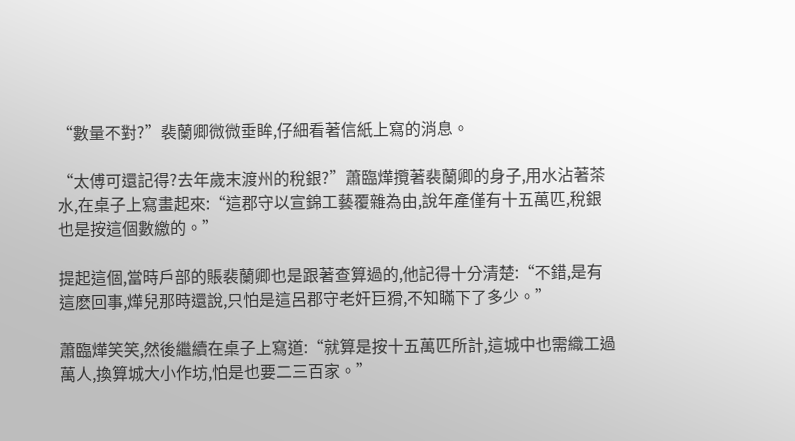“數量不對?”裴蘭卿微微垂眸,仔細看著信紙上寫的消息。

“太傅可還記得?去年歲末渡州的稅銀?”蕭臨燁攬著裴蘭卿的身子,用水沾著茶水,在桌子上寫畫起來:“這郡守以宣錦工藝覆雜為由,說年產僅有十五萬匹,稅銀也是按這個數繳的。”

提起這個,當時戶部的賬裴蘭卿也是跟著查算過的,他記得十分清楚:“不錯,是有這麽回事,燁兒那時還說,只怕是這呂郡守老奸巨猾,不知瞞下了多少。”

蕭臨燁笑笑,然後繼續在桌子上寫道:“就算是按十五萬匹所計,這城中也需織工過萬人,換算城大小作坊,怕是也要二三百家。”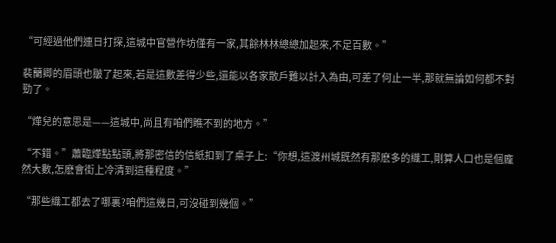“可經過他們連日打探,這城中官營作坊僅有一家,其餘林林總總加起來,不足百數。”

裴蘭卿的眉頭也皺了起來,若是這數差得少些,還能以各家散戶難以計入為由,可差了何止一半,那就無論如何都不對勁了。

“燁兒的意思是——這城中,尚且有咱們瞧不到的地方。”

“不錯。”蕭臨燁點點頭,將那密信的信紙扣到了桌子上:“你想,這渡州城既然有那麽多的織工,剛算人口也是個龐然大數,怎麽會街上冷清到這種程度。”

“那些織工都去了哪裏?咱們這幾日,可沒碰到幾個。”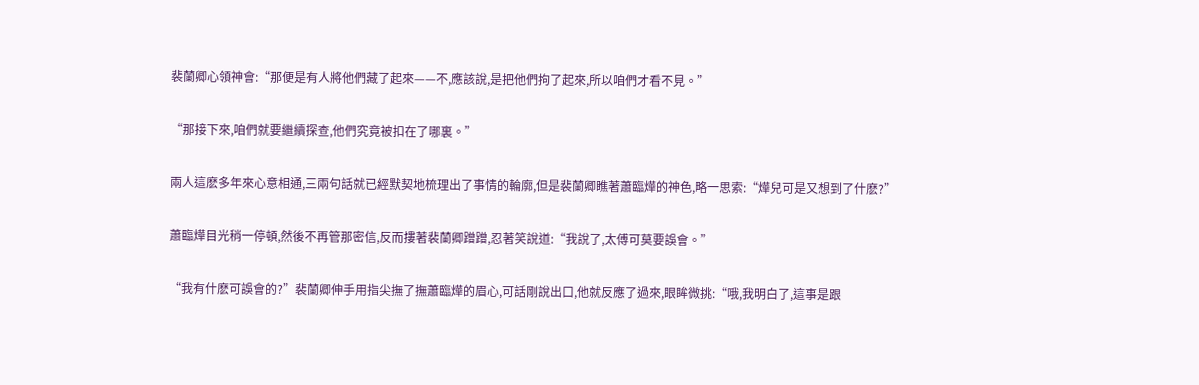裴蘭卿心領神會:“那便是有人將他們藏了起來——不,應該說,是把他們拘了起來,所以咱們才看不見。”

“那接下來,咱們就要繼續探查,他們究竟被扣在了哪裏。”

兩人這麽多年來心意相通,三兩句話就已經默契地梳理出了事情的輪廓,但是裴蘭卿瞧著蕭臨燁的神色,略一思索:“燁兒可是又想到了什麽?”

蕭臨燁目光稍一停頓,然後不再管那密信,反而摟著裴蘭卿蹭蹭,忍著笑說道:“我說了,太傅可莫要誤會。”

“我有什麽可誤會的?”裴蘭卿伸手用指尖撫了撫蕭臨燁的眉心,可話剛說出口,他就反應了過來,眼眸微挑:“哦,我明白了,這事是跟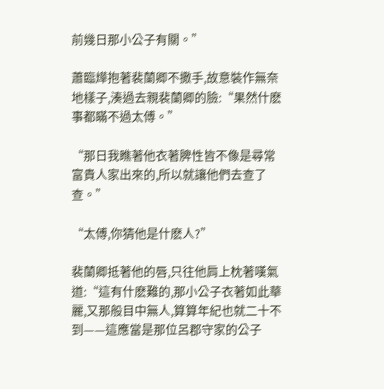前幾日那小公子有關。”

蕭臨燁抱著裴蘭卿不撒手,故意裝作無奈地樣子,湊過去親裴蘭卿的臉:“果然什麽事都瞞不過太傅。”

“那日我瞧著他衣著脾性皆不像是尋常富貴人家出來的,所以就讓他們去查了查。”

“太傅,你猜他是什麽人?”

裴蘭卿抵著他的唇,只往他肩上枕著嘆氣道:“這有什麽難的,那小公子衣著如此華麗,又那般目中無人,算算年紀也就二十不到——這應當是那位呂郡守家的公子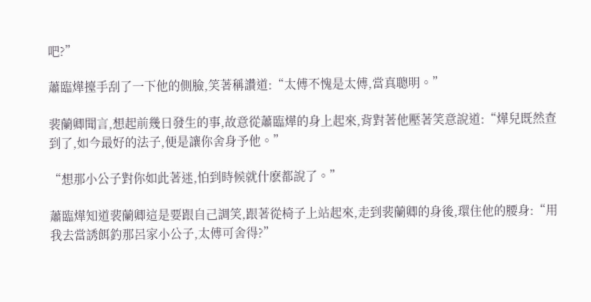吧?”

蕭臨燁擡手刮了一下他的側臉,笑著稱讚道:“太傅不愧是太傅,當真聰明。”

裴蘭卿聞言,想起前幾日發生的事,故意從蕭臨燁的身上起來,背對著他壓著笑意說道:“燁兒既然查到了,如今最好的法子,便是讓你舍身予他。”

“想那小公子對你如此著迷,怕到時候就什麽都說了。”

蕭臨燁知道裴蘭卿這是要跟自己調笑,跟著從椅子上站起來,走到裴蘭卿的身後,環住他的腰身:“用我去當誘餌釣那呂家小公子,太傅可舍得?”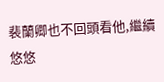裴蘭卿也不回頭看他,繼續悠悠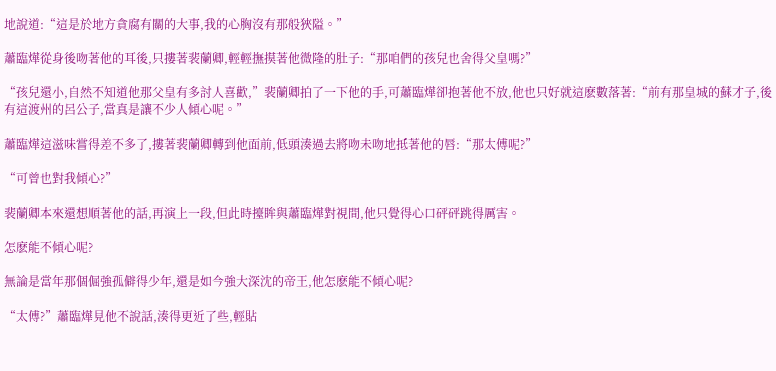地說道:“這是於地方貪腐有關的大事,我的心胸沒有那般狹隘。”

蕭臨燁從身後吻著他的耳後,只摟著裴蘭卿,輕輕撫摸著他微隆的肚子:“那咱們的孩兒也舍得父皇嗎?”

“孩兒還小,自然不知道他那父皇有多討人喜歡,”裴蘭卿拍了一下他的手,可蕭臨燁卻抱著他不放,他也只好就這麽數落著:“前有那皇城的蘇才子,後有這渡州的呂公子,當真是讓不少人傾心呢。”

蕭臨燁這滋味嘗得差不多了,摟著裴蘭卿轉到他面前,低頭湊過去將吻未吻地抵著他的唇:“那太傅呢?”

“可曾也對我傾心?”

裴蘭卿本來還想順著他的話,再演上一段,但此時擡眸與蕭臨燁對視間,他只覺得心口砰砰跳得厲害。

怎麽能不傾心呢?

無論是當年那個倔強孤僻得少年,還是如今強大深沈的帝王,他怎麽能不傾心呢?

“太傅?”蕭臨燁見他不說話,湊得更近了些,輕貼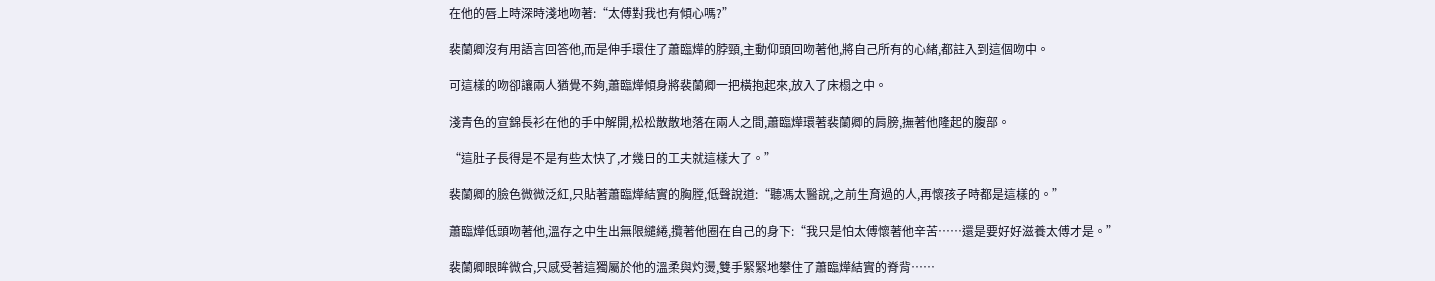在他的唇上時深時淺地吻著:“太傅對我也有傾心嗎?”

裴蘭卿沒有用語言回答他,而是伸手環住了蕭臨燁的脖頸,主動仰頭回吻著他,將自己所有的心緒,都註入到這個吻中。

可這樣的吻卻讓兩人猶覺不夠,蕭臨燁傾身將裴蘭卿一把橫抱起來,放入了床榻之中。

淺青色的宣錦長衫在他的手中解開,松松散散地落在兩人之間,蕭臨燁環著裴蘭卿的肩膀,撫著他隆起的腹部。

“這肚子長得是不是有些太快了,才幾日的工夫就這樣大了。”

裴蘭卿的臉色微微泛紅,只貼著蕭臨燁結實的胸膛,低聲說道:“聽馮太醫說,之前生育過的人,再懷孩子時都是這樣的。”

蕭臨燁低頭吻著他,溫存之中生出無限繾綣,攬著他圈在自己的身下:“我只是怕太傅懷著他辛苦……還是要好好滋養太傅才是。”

裴蘭卿眼眸微合,只感受著這獨屬於他的溫柔與灼燙,雙手緊緊地攀住了蕭臨燁結實的脊背……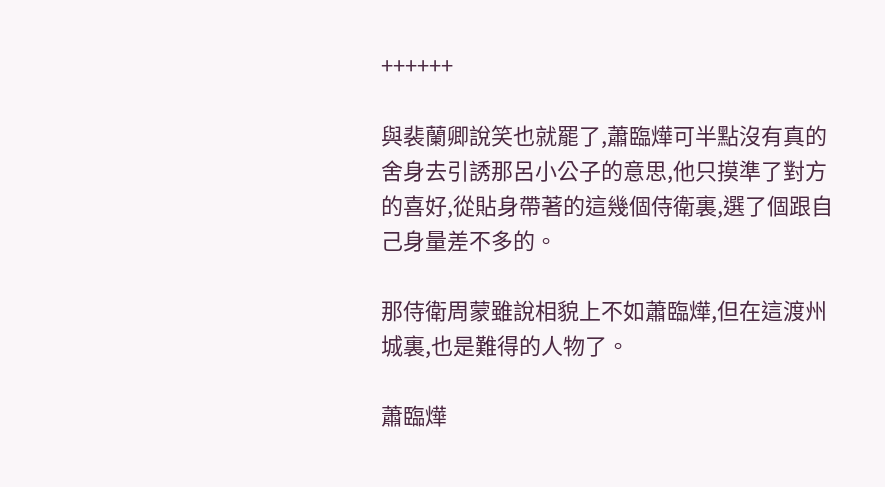++++++

與裴蘭卿說笑也就罷了,蕭臨燁可半點沒有真的舍身去引誘那呂小公子的意思,他只摸準了對方的喜好,從貼身帶著的這幾個侍衛裏,選了個跟自己身量差不多的。

那侍衛周蒙雖說相貌上不如蕭臨燁,但在這渡州城裏,也是難得的人物了。

蕭臨燁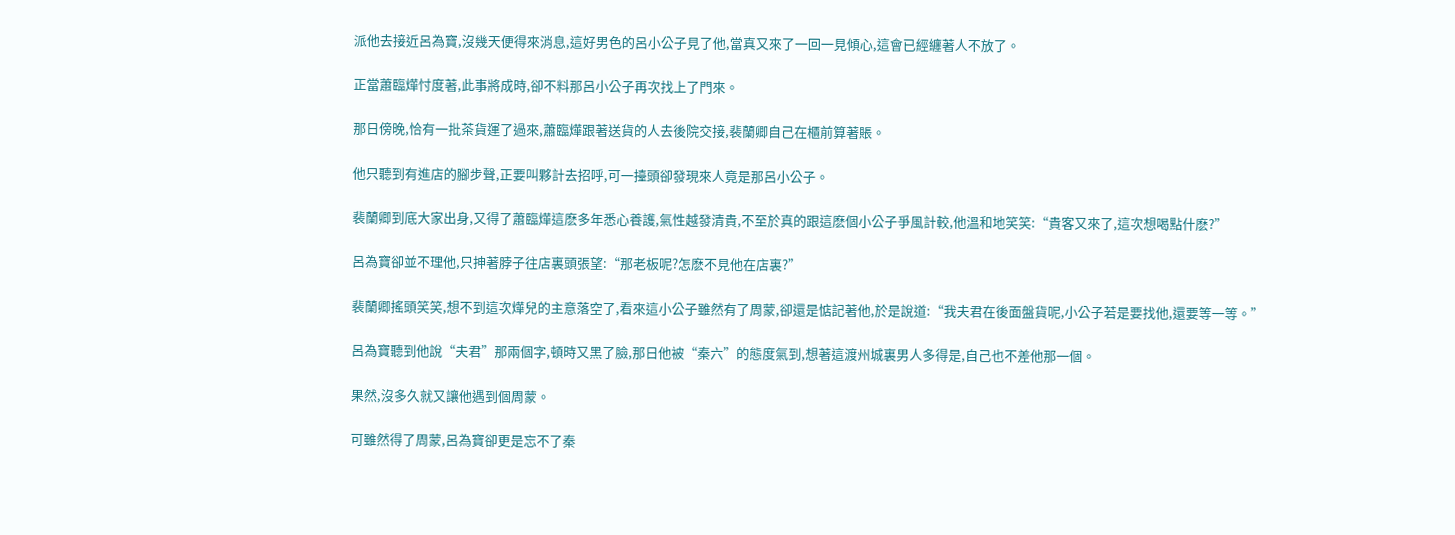派他去接近呂為寶,沒幾天便得來消息,這好男色的呂小公子見了他,當真又來了一回一見傾心,這會已經纏著人不放了。

正當蕭臨燁忖度著,此事將成時,卻不料那呂小公子再次找上了門來。

那日傍晚,恰有一批茶貨運了過來,蕭臨燁跟著送貨的人去後院交接,裴蘭卿自己在櫃前算著賬。

他只聽到有進店的腳步聲,正要叫夥計去招呼,可一擡頭卻發現來人竟是那呂小公子。

裴蘭卿到底大家出身,又得了蕭臨燁這麽多年悉心養護,氣性越發清貴,不至於真的跟這麽個小公子爭風計較,他溫和地笑笑:“貴客又來了,這次想喝點什麽?”

呂為寶卻並不理他,只抻著脖子往店裏頭張望:“那老板呢?怎麽不見他在店裏?”

裴蘭卿搖頭笑笑,想不到這次燁兒的主意落空了,看來這小公子雖然有了周蒙,卻還是惦記著他,於是說道:“我夫君在後面盤貨呢,小公子若是要找他,還要等一等。”

呂為寶聽到他說“夫君”那兩個字,頓時又黑了臉,那日他被“秦六”的態度氣到,想著這渡州城裏男人多得是,自己也不差他那一個。

果然,沒多久就又讓他遇到個周蒙。

可雖然得了周蒙,呂為寶卻更是忘不了秦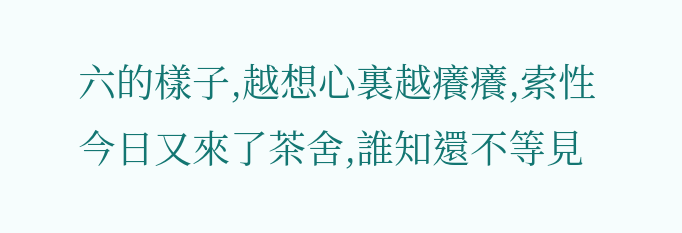六的樣子,越想心裏越癢癢,索性今日又來了茶舍,誰知還不等見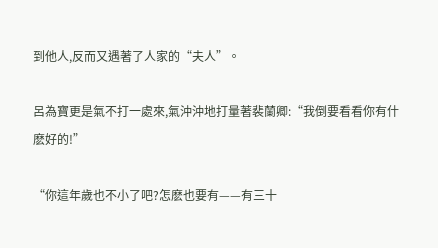到他人,反而又遇著了人家的“夫人”。

呂為寶更是氣不打一處來,氣沖沖地打量著裴蘭卿:“我倒要看看你有什麽好的!”

“你這年歲也不小了吧?怎麽也要有——有三十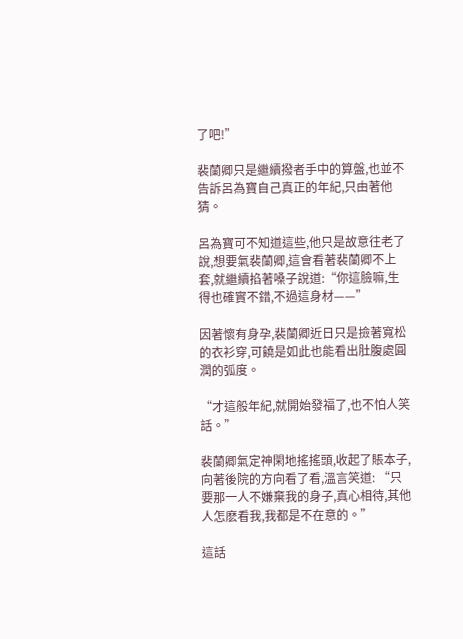了吧!”

裴蘭卿只是繼續撥者手中的算盤,也並不告訴呂為寶自己真正的年紀,只由著他猜。

呂為寶可不知道這些,他只是故意往老了說,想要氣裴蘭卿,這會看著裴蘭卿不上套,就繼續掐著嗓子說道:“你這臉嘛,生得也確實不錯,不過這身材——”

因著懷有身孕,裴蘭卿近日只是撿著寬松的衣衫穿,可饒是如此也能看出肚腹處圓潤的弧度。

“才這般年紀,就開始發福了,也不怕人笑話。”

裴蘭卿氣定神閑地搖搖頭,收起了賬本子,向著後院的方向看了看,溫言笑道: “只要那一人不嫌棄我的身子,真心相待,其他人怎麽看我,我都是不在意的。”

這話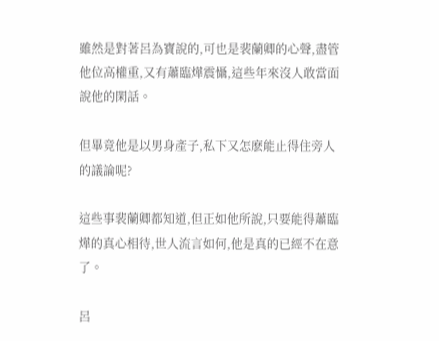雖然是對著呂為寶說的,可也是裴蘭卿的心聲,盡管他位高權重,又有蕭臨燁震懾,這些年來沒人敢當面說他的閑話。

但畢竟他是以男身產子,私下又怎麽能止得住旁人的議論呢?

這些事裴蘭卿都知道,但正如他所說,只要能得蕭臨燁的真心相待,世人流言如何,他是真的已經不在意了。

呂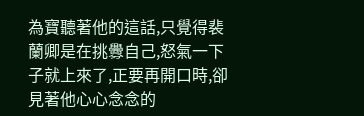為寶聽著他的這話,只覺得裴蘭卿是在挑釁自己,怒氣一下子就上來了,正要再開口時,卻見著他心心念念的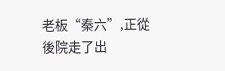老板“秦六”,正從後院走了出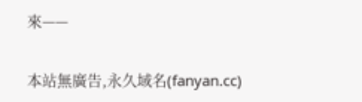來——

本站無廣告,永久域名(fanyan.cc)